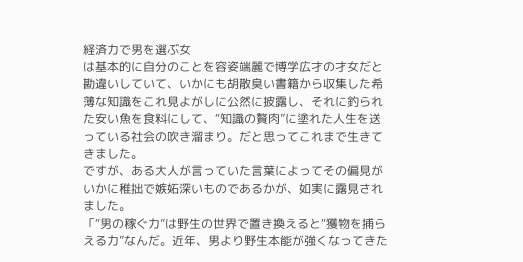経済力で男を選ぶ女
は基本的に自分のことを容姿端麗で博学広才の才女だと勘違いしていて、いかにも胡散臭い書籍から収集した希薄な知識をこれ見よがしに公然に披露し、それに釣られた安い魚を食料にして、“知識の贅肉”に塗れた人生を送っている社会の吹き溜まり。だと思ってこれまで生きてきました。
ですが、ある大人が言っていた言葉によってその偏見がいかに稚拙で嫉妬深いものであるかが、如実に露見されました。
「“男の稼ぐ力”は野生の世界で置き換えると“獲物を捕らえる力”なんだ。近年、男より野生本能が強くなってきた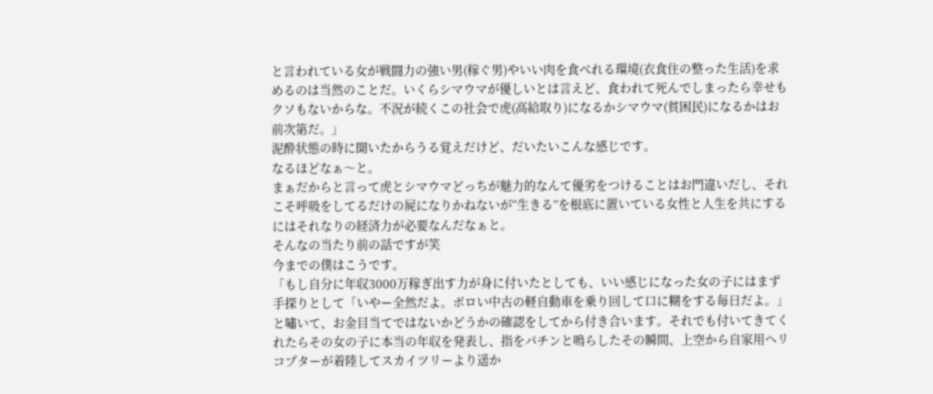と言われている女が戦闘力の強い男(稼ぐ男)やいい肉を食べれる環境(衣食住の整った生活)を求めるのは当然のことだ。いくらシマウマが優しいとは言えど、食われて死んでしまったら幸せもクソもないからな。不況が続くこの社会で虎(高給取り)になるかシマウマ(貧困民)になるかはお前次第だ。」
泥酔状態の時に聞いたからうる覚えだけど、だいたいこんな感じです。
なるほどなぁ〜と。
まぁだからと言って虎とシマウマどっちが魅力的なんて優劣をつけることはお門違いだし、それこそ呼吸をしてるだけの屍になりかねないが“生きる”を根底に置いている女性と人生を共にするにはそれなりの経済力が必要なんだなぁと。
そんなの当たり前の話ですが笑
今までの僕はこうです。
「もし自分に年収3000万稼ぎ出す力が身に付いたとしても、いい感じになった女の子にはまず手探りとして「いやー全然だよ。ボロい中古の軽自動車を乗り回して口に糊をする毎日だよ。」と嘯いて、お金目当てではないかどうかの確認をしてから付き合います。それでも付いてきてくれたらその女の子に本当の年収を発表し、指をパチンと鳴らしたその瞬間、上空から自家用ヘリコプターが着陸してスカイツリーより遥か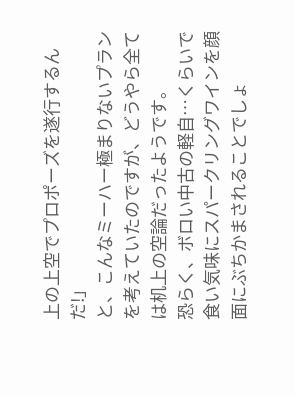上の上空でプロポーズを遂行するんだ!」
と、こんなミーハー極まりないプランを考えていたのですが、どうやら全ては机上の空論だったようです。
恐らく、ボロい中古の軽自…くらいで食い気味にスパークリングワインを顔面にぶちかまされることでしょ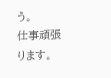う。
仕事頑張ります。